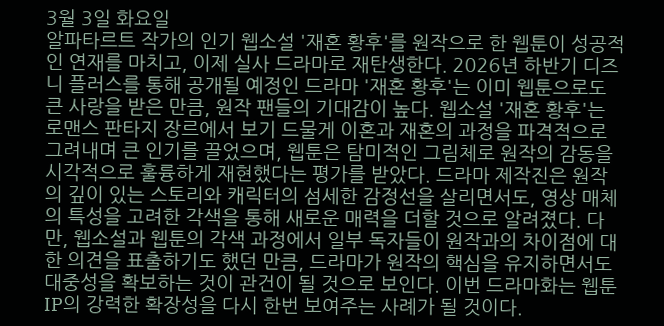3월 3일 화요일
알파타르트 작가의 인기 웹소설 '재혼 황후'를 원작으로 한 웹툰이 성공적인 연재를 마치고, 이제 실사 드라마로 재탄생한다. 2026년 하반기 디즈니 플러스를 통해 공개될 예정인 드라마 '재혼 황후'는 이미 웹툰으로도 큰 사랑을 받은 만큼, 원작 팬들의 기대감이 높다. 웹소설 '재혼 황후'는 로맨스 판타지 장르에서 보기 드물게 이혼과 재혼의 과정을 파격적으로 그려내며 큰 인기를 끌었으며, 웹툰은 탐미적인 그림체로 원작의 감동을 시각적으로 훌륭하게 재현했다는 평가를 받았다. 드라마 제작진은 원작의 깊이 있는 스토리와 캐릭터의 섬세한 감정선을 살리면서도, 영상 매체의 특성을 고려한 각색을 통해 새로운 매력을 더할 것으로 알려졌다. 다만, 웹소설과 웹툰의 각색 과정에서 일부 독자들이 원작과의 차이점에 대한 의견을 표출하기도 했던 만큼, 드라마가 원작의 핵심을 유지하면서도 대중성을 확보하는 것이 관건이 될 것으로 보인다. 이번 드라마화는 웹툰 IP의 강력한 확장성을 다시 한번 보여주는 사례가 될 것이다.